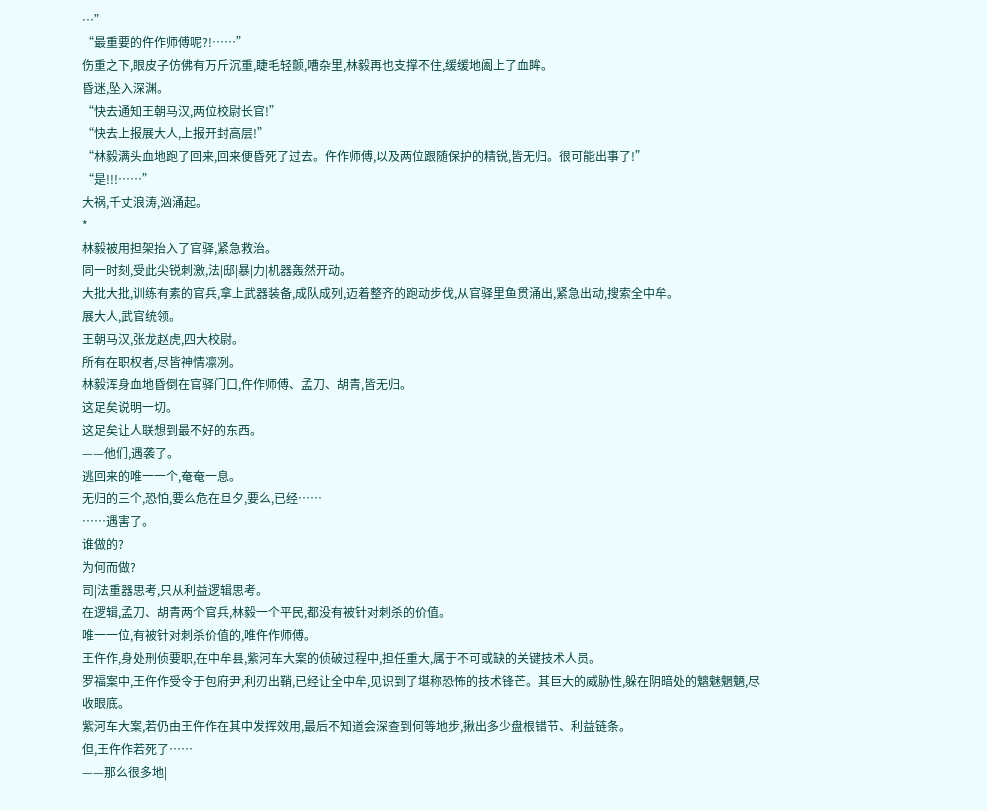…”
“最重要的仵作师傅呢?!……”
伤重之下,眼皮子仿佛有万斤沉重,睫毛轻颤,嘈杂里,林毅再也支撑不住,缓缓地阖上了血眸。
昏迷,坠入深渊。
“快去通知王朝马汉,两位校尉长官!”
“快去上报展大人,上报开封高层!”
“林毅满头血地跑了回来,回来便昏死了过去。仵作师傅,以及两位跟随保护的精锐,皆无归。很可能出事了!”
“是!!!……”
大祸,千丈浪涛,汹涌起。
*
林毅被用担架抬入了官驿,紧急救治。
同一时刻,受此尖锐刺激,法|邸|暴|力|机器轰然开动。
大批大批,训练有素的官兵,拿上武器装备,成队成列,迈着整齐的跑动步伐,从官驿里鱼贯涌出,紧急出动,搜索全中牟。
展大人,武官统领。
王朝马汉,张龙赵虎,四大校尉。
所有在职权者,尽皆神情凛冽。
林毅浑身血地昏倒在官驿门口,仵作师傅、孟刀、胡青,皆无归。
这足矣说明一切。
这足矣让人联想到最不好的东西。
——他们,遇袭了。
逃回来的唯一一个,奄奄一息。
无归的三个,恐怕,要么危在旦夕,要么,已经……
……遇害了。
谁做的?
为何而做?
司|法重器思考,只从利益逻辑思考。
在逻辑,孟刀、胡青两个官兵,林毅一个平民,都没有被针对刺杀的价值。
唯一一位,有被针对刺杀价值的,唯仵作师傅。
王仵作,身处刑侦要职,在中牟县,紫河车大案的侦破过程中,担任重大,属于不可或缺的关键技术人员。
罗福案中,王仵作受令于包府尹,利刃出鞘,已经让全中牟,见识到了堪称恐怖的技术锋芒。其巨大的威胁性,躲在阴暗处的魑魅魍魉,尽收眼底。
紫河车大案,若仍由王仵作在其中发挥效用,最后不知道会深查到何等地步,揪出多少盘根错节、利益链条。
但,王仵作若死了……
——那么很多地|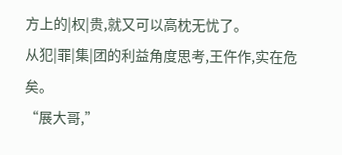方上的|权|贵,就又可以高枕无忧了。
从犯|罪|集|团的利益角度思考,王仵作,实在危矣。
“展大哥,”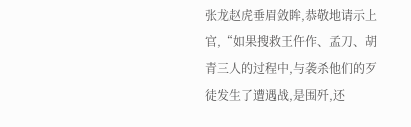张龙赵虎垂眉敛眸,恭敬地请示上官,“如果搜救王仵作、孟刀、胡青三人的过程中,与袭杀他们的歹徒发生了遭遇战,是围歼,还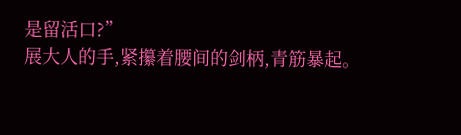是留活口?”
展大人的手,紧攥着腰间的剑柄,青筋暴起。